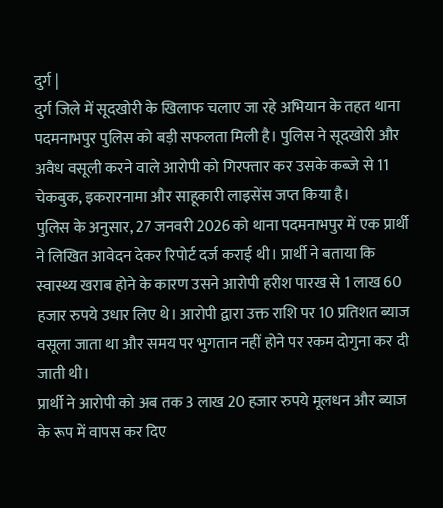दुर्ग |
दुर्ग जिले में सूदखोरी के खिलाफ चलाए जा रहे अभियान के तहत थाना पदमनाभपुर पुलिस को बड़ी सफलता मिली है। पुलिस ने सूदखोरी और अवैध वसूली करने वाले आरोपी को गिरफ्तार कर उसके कब्जे से 11 चेकबुक, इकरारनामा और साहूकारी लाइसेंस जप्त किया है।
पुलिस के अनुसार, 27 जनवरी 2026 को थाना पदमनाभपुर में एक प्रार्थी ने लिखित आवेदन देकर रिपोर्ट दर्ज कराई थी। प्रार्थी ने बताया कि स्वास्थ्य खराब होने के कारण उसने आरोपी हरीश पारख से 1 लाख 60 हजार रुपये उधार लिए थे। आरोपी द्वारा उक्त राशि पर 10 प्रतिशत ब्याज वसूला जाता था और समय पर भुगतान नहीं होने पर रकम दोगुना कर दी जाती थी।
प्रार्थी ने आरोपी को अब तक 3 लाख 20 हजार रुपये मूलधन और ब्याज के रूप में वापस कर दिए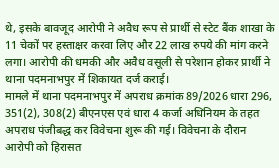थे, इसके बावजूद आरोपी ने अवैध रूप से प्रार्थी से स्टेट बैंक शाखा के 11 चेकों पर हस्ताक्षर करवा लिए और 22 लाख रुपये की मांग करने लगा। आरोपी की धमकी और अवैध वसूली से परेशान होकर प्रार्थी ने थाना पदमनाभपुर में शिकायत दर्ज कराई।
मामले में थाना पदमनाभपुर में अपराध क्रमांक 89/2026 धारा 296, 351(2), 308(2) बीएनएस एवं धारा 4 कर्जा अधिनियम के तहत अपराध पंजीबद्ध कर विवेचना शुरू की गई। विवेचना के दौरान आरोपी को हिरासत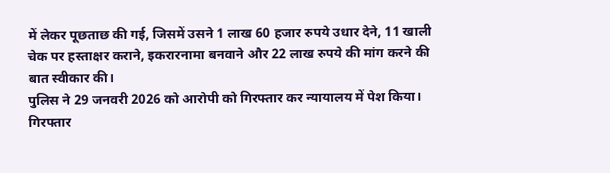में लेकर पूछताछ की गई, जिसमें उसने 1 लाख 60 हजार रुपये उधार देने, 11 खाली चेक पर हस्ताक्षर कराने, इकरारनामा बनवाने और 22 लाख रुपये की मांग करने की बात स्वीकार की।
पुलिस ने 29 जनवरी 2026 को आरोपी को गिरफ्तार कर न्यायालय में पेश किया।
गिरफ्तार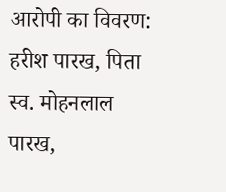आरोपी का विवरण:
हरीश पारख, पिता स्व. मोहनलाल पारख,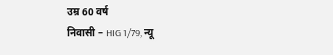उम्र 60 वर्ष
निवासी – HIG 1/79, न्यू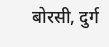बोरसी, दुर्ग